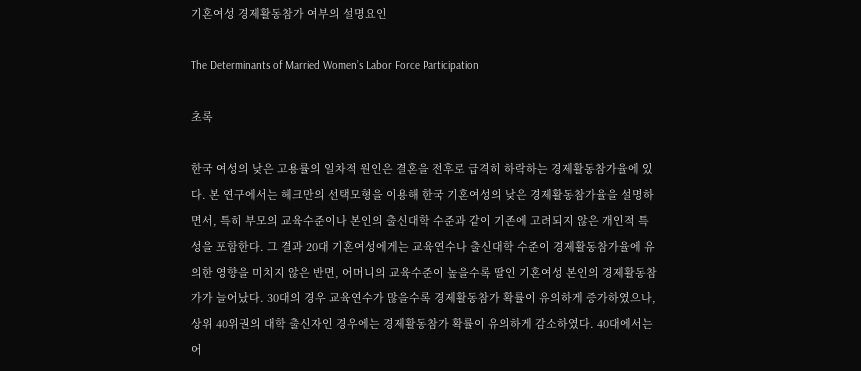기혼여성 경제활동참가 여부의 설명요인

The Determinants of Married Women’s Labor Force Participation

초록

한국 여성의 낮은 고용률의 일차적 원인은 결혼을 전후로 급격히 하락하는 경제활동참가율에 있다. 본 연구에서는 헤크만의 선택모형을 이용해 한국 기혼여성의 낮은 경제활동참가율을 설명하면서, 특히 부모의 교육수준이나 본인의 출신대학 수준과 같이 기존에 고려되지 않은 개인적 특성을 포함한다. 그 결과 20대 기혼여성에게는 교육연수나 출신대학 수준이 경제활동참가율에 유의한 영향을 미치지 않은 반면, 어머니의 교육수준이 높을수록 딸인 기혼여성 본인의 경제활동참가가 늘어났다. 30대의 경우 교육연수가 많을수록 경제활동참가 확률이 유의하게 증가하였으나, 상위 40위권의 대학 출신자인 경우에는 경제활동참가 확률이 유의하게 감소하였다. 40대에서는 어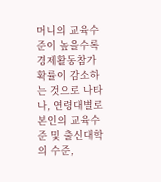머니의 교육수준이 높을수록 경제활동참가 확률이 감소하는 것으로 나타나, 연령대별로 본인의 교육수준 및 출신대학의 수준,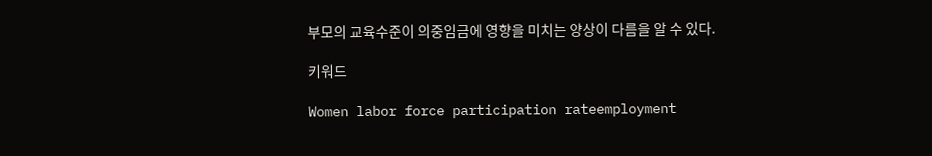부모의 교육수준이 의중임금에 영향을 미치는 양상이 다름을 알 수 있다.

키워드

Women labor force participation rateemployment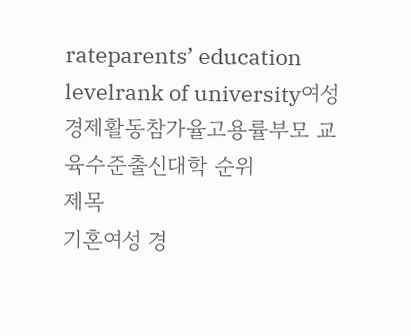rateparents’ education levelrank of university여성 경제활동참가율고용률부모 교육수준출신대학 순위
제목
기혼여성 경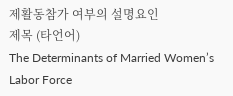제활동참가 여부의 설명요인
제목 (타언어)
The Determinants of Married Women’s Labor Force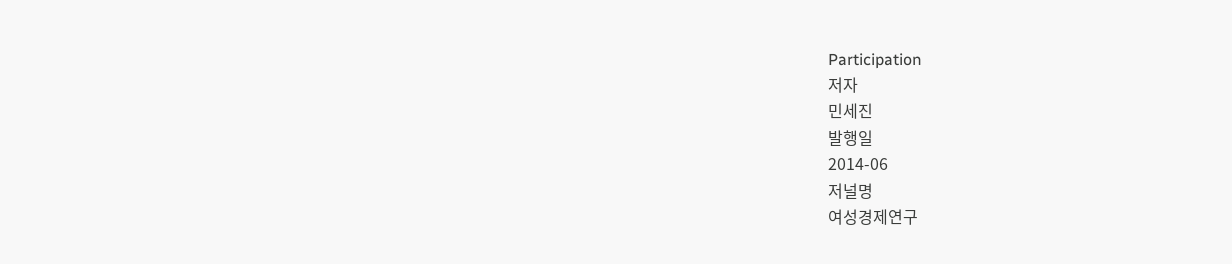Participation
저자
민세진
발행일
2014-06
저널명
여성경제연구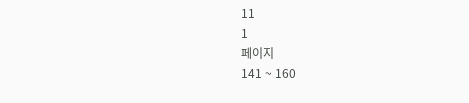11
1
페이지
141 ~ 160